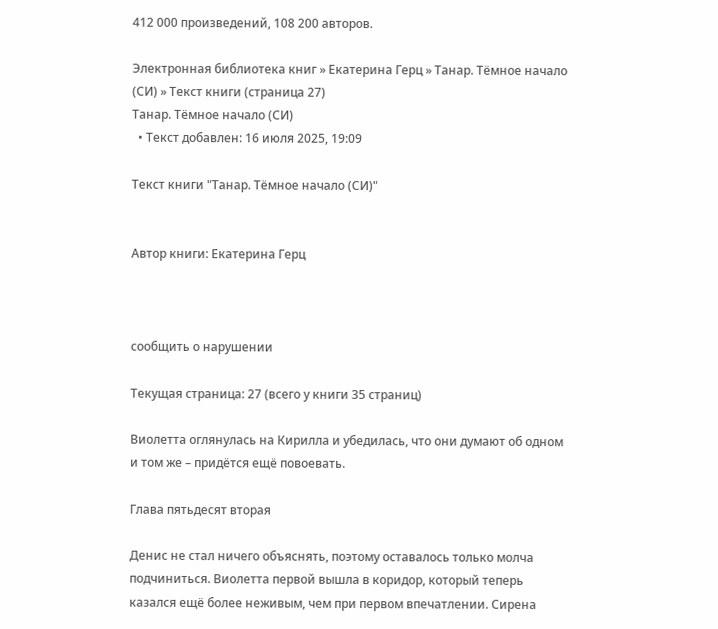412 000 произведений, 108 200 авторов.

Электронная библиотека книг » Екатерина Герц » Танар. Тёмное начало (СИ) » Текст книги (страница 27)
Танар. Тёмное начало (СИ)
  • Текст добавлен: 16 июля 2025, 19:09

Текст книги "Танар. Тёмное начало (СИ)"


Автор книги: Екатерина Герц



сообщить о нарушении

Текущая страница: 27 (всего у книги 35 страниц)

Виолетта оглянулась на Кирилла и убедилась, что они думают об одном и том же – придётся ещё повоевать.

Глава пятьдесят вторая

Денис не стал ничего объяснять, поэтому оставалось только молча подчиниться. Виолетта первой вышла в коридор, который теперь казался ещё более неживым, чем при первом впечатлении. Сирена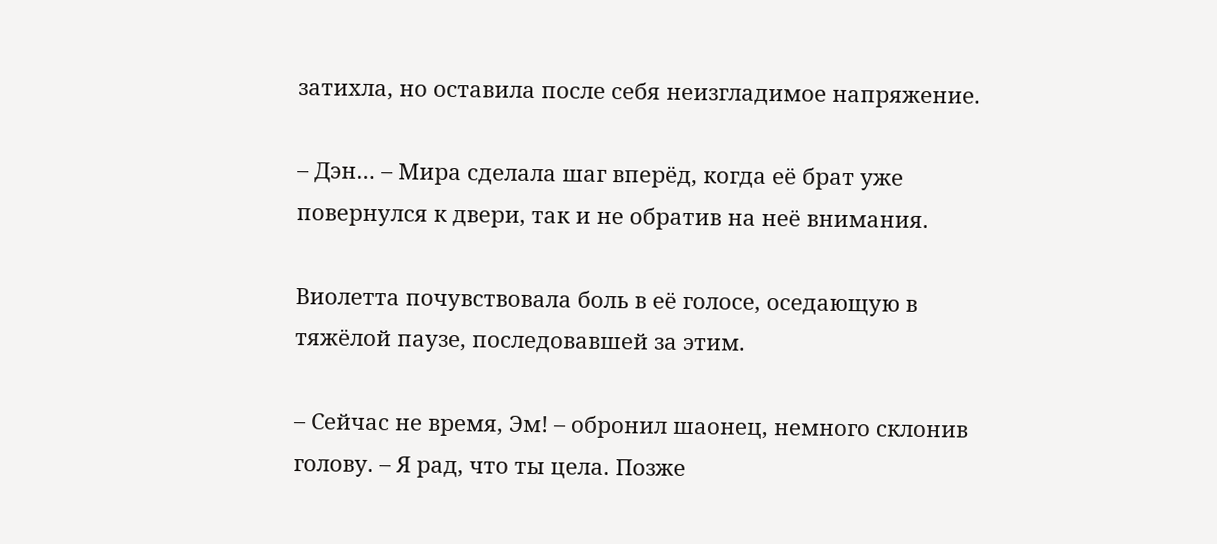затихла, но оставила после себя неизгладимое напряжение.

– Дэн… – Мира сделала шаг вперёд, когда её брат уже повернулся к двери, так и не обратив на неё внимания.

Виолетта почувствовала боль в её голосе, оседающую в тяжёлой паузе, последовавшей за этим.

– Сейчас не время, Эм! – обронил шаонец, немного склонив голову. – Я рад, что ты цела. Позже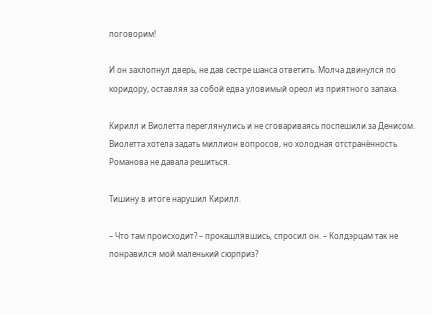поговорим!

И он захлопнул дверь, не дав сестре шанса ответить. Молча двинулся по коридору, оставляя за собой едва уловимый ореол из приятного запаха.

Кирилл и Виолетта переглянулись и не сговариваясь поспешили за Денисом. Виолетта хотела задать миллион вопросов, но холодная отстранённость Романова не давала решиться.

Тишину в итоге нарушил Кирилл.

– Что там происходит? – прокашлявшись, спросил он. – Колдэрцам так не понравился мой маленький сюрприз?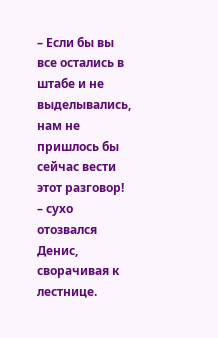– Если бы вы все остались в штабе и не выделывались, нам не пришлось бы сейчас вести этот разговор! – сухо отозвался Денис, сворачивая к лестнице.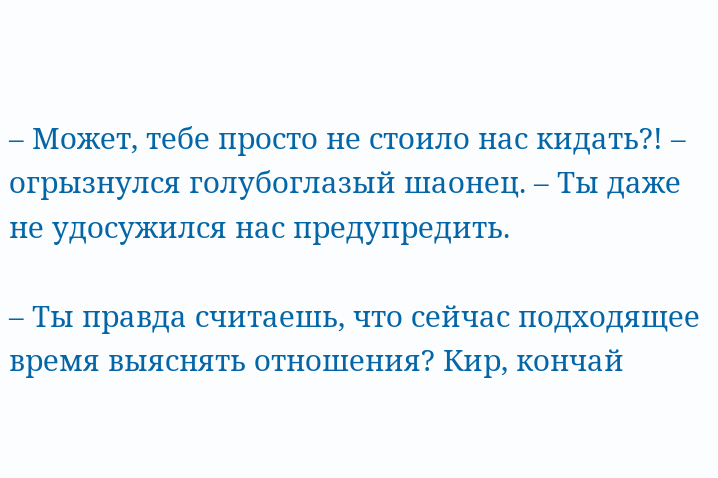– Может, тебе просто не стоило нас кидать?! – огрызнулся голубоглазый шаонец. – Ты даже не удосужился нас предупредить.

– Ты правда считаешь, что сейчас подходящее время выяснять отношения? Кир, кончай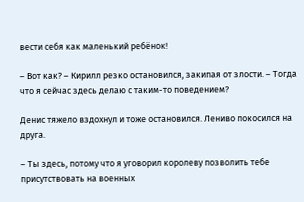вести себя как маленький ребёнок!

– Вот как? – Кирилл резко остановился, закипая от злости. – Тогда что я сейчас здесь делаю с таким-то поведением?

Денис тяжело вздохнул и тоже остановился. Лениво покосился на друга.

– Ты здесь, потому что я уговорил королеву позволить тебе присутствовать на военных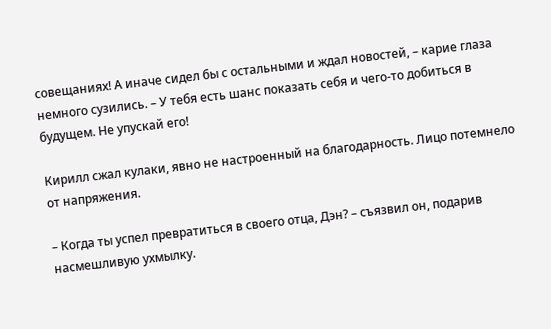совещаниях! А иначе сидел бы с остальными и ждал новостей, – карие глаза немного сузились. – У тебя есть шанс показать себя и чего-то добиться в будущем. Не упускай его!

Кирилл сжал кулаки, явно не настроенный на благодарность. Лицо потемнело от напряжения.

– Когда ты успел превратиться в своего отца, Дэн? – съязвил он, подарив насмешливую ухмылку.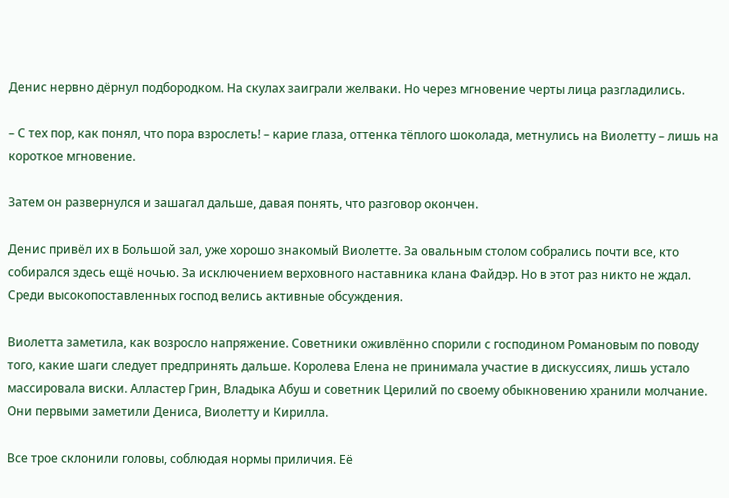Денис нервно дёрнул подбородком. На скулах заиграли желваки. Но через мгновение черты лица разгладились.

– С тех пор, как понял, что пора взрослеть! – карие глаза, оттенка тёплого шоколада, метнулись на Виолетту – лишь на короткое мгновение.

Затем он развернулся и зашагал дальше, давая понять, что разговор окончен.

Денис привёл их в Большой зал, уже хорошо знакомый Виолетте. За овальным столом собрались почти все, кто собирался здесь ещё ночью. За исключением верховного наставника клана Файдэр. Но в этот раз никто не ждал. Среди высокопоставленных господ велись активные обсуждения.

Виолетта заметила, как возросло напряжение. Советники оживлённо спорили с господином Романовым по поводу того, какие шаги следует предпринять дальше. Королева Елена не принимала участие в дискуссиях, лишь устало массировала виски. Алластер Грин, Владыка Абуш и советник Церилий по своему обыкновению хранили молчание. Они первыми заметили Дениса, Виолетту и Кирилла.

Все трое склонили головы, соблюдая нормы приличия. Её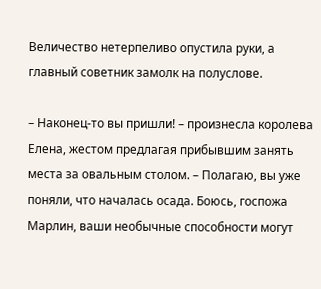Величество нетерпеливо опустила руки, а главный советник замолк на полуслове.

– Наконец-то вы пришли! – произнесла королева Елена, жестом предлагая прибывшим занять места за овальным столом. – Полагаю, вы уже поняли, что началась осада. Боюсь, госпожа Марлин, ваши необычные способности могут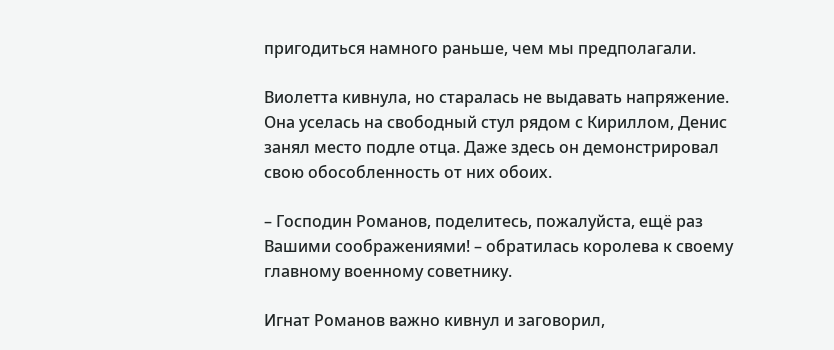пригодиться намного раньше, чем мы предполагали.

Виолетта кивнула, но старалась не выдавать напряжение. Она уселась на свободный стул рядом с Кириллом, Денис занял место подле отца. Даже здесь он демонстрировал свою обособленность от них обоих.

– Господин Романов, поделитесь, пожалуйста, ещё раз Вашими соображениями! – обратилась королева к своему главному военному советнику.

Игнат Романов важно кивнул и заговорил,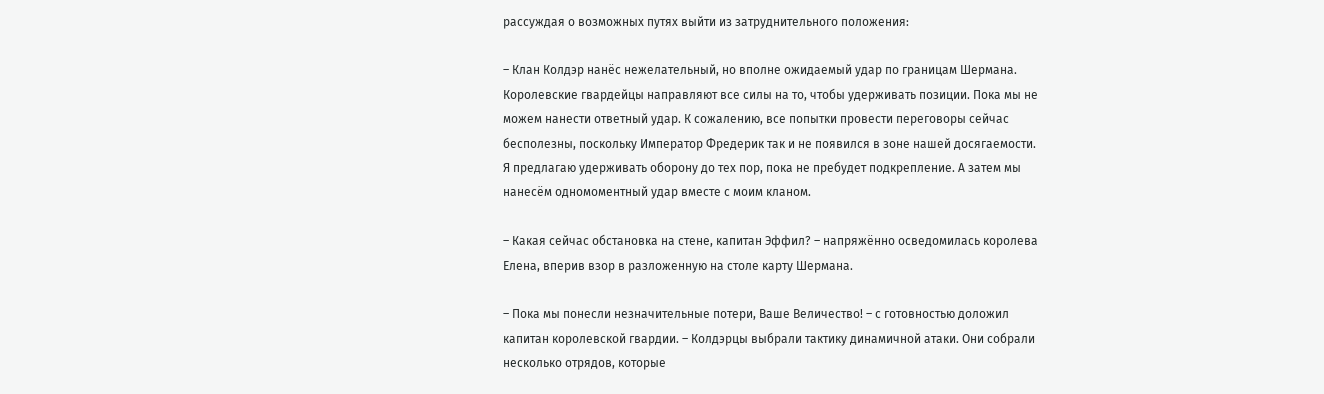рассуждая о возможных путях выйти из затруднительного положения:

– Клан Колдэр нанёс нежелательный, но вполне ожидаемый удар по границам Шермана. Королевские гвардейцы направляют все силы на то, чтобы удерживать позиции. Пока мы не можем нанести ответный удар. К сожалению, все попытки провести переговоры сейчас бесполезны, поскольку Император Фредерик так и не появился в зоне нашей досягаемости. Я предлагаю удерживать оборону до тех пор, пока не пребудет подкрепление. А затем мы нанесём одномоментный удар вместе с моим кланом.

– Какая сейчас обстановка на стене, капитан Эффил? – напряжённо осведомилась королева Елена, вперив взор в разложенную на столе карту Шермана.

– Пока мы понесли незначительные потери, Ваше Величество! – с готовностью доложил капитан королевской гвардии. – Колдэрцы выбрали тактику динамичной атаки. Они собрали несколько отрядов, которые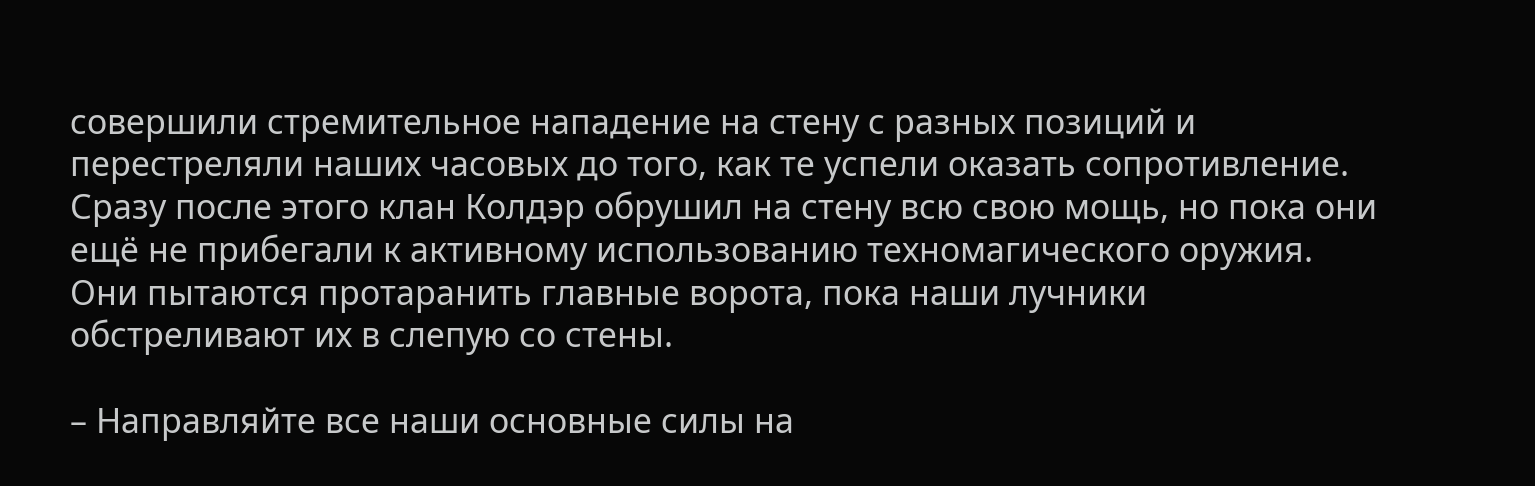совершили стремительное нападение на стену с разных позиций и перестреляли наших часовых до того, как те успели оказать сопротивление. Сразу после этого клан Колдэр обрушил на стену всю свою мощь, но пока они ещё не прибегали к активному использованию техномагического оружия. Они пытаются протаранить главные ворота, пока наши лучники обстреливают их в слепую со стены.

– Направляйте все наши основные силы на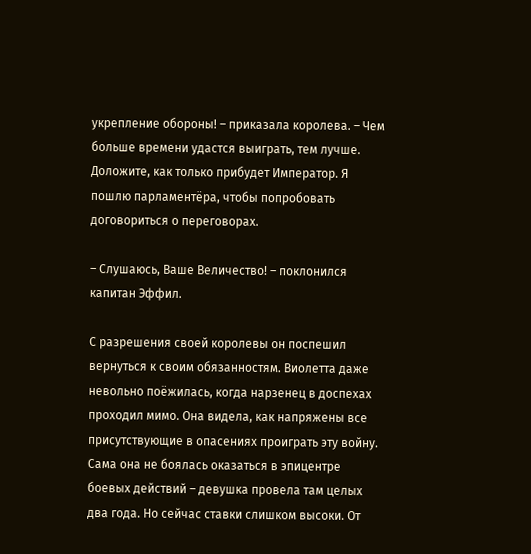укрепление обороны! – приказала королева. – Чем больше времени удастся выиграть, тем лучше. Доложите, как только прибудет Император. Я пошлю парламентёра, чтобы попробовать договориться о переговорах.

– Слушаюсь, Ваше Величество! – поклонился капитан Эффил.

С разрешения своей королевы он поспешил вернуться к своим обязанностям. Виолетта даже невольно поёжилась, когда нарзенец в доспехах проходил мимо. Она видела, как напряжены все присутствующие в опасениях проиграть эту войну. Сама она не боялась оказаться в эпицентре боевых действий – девушка провела там целых два года. Но сейчас ставки слишком высоки. От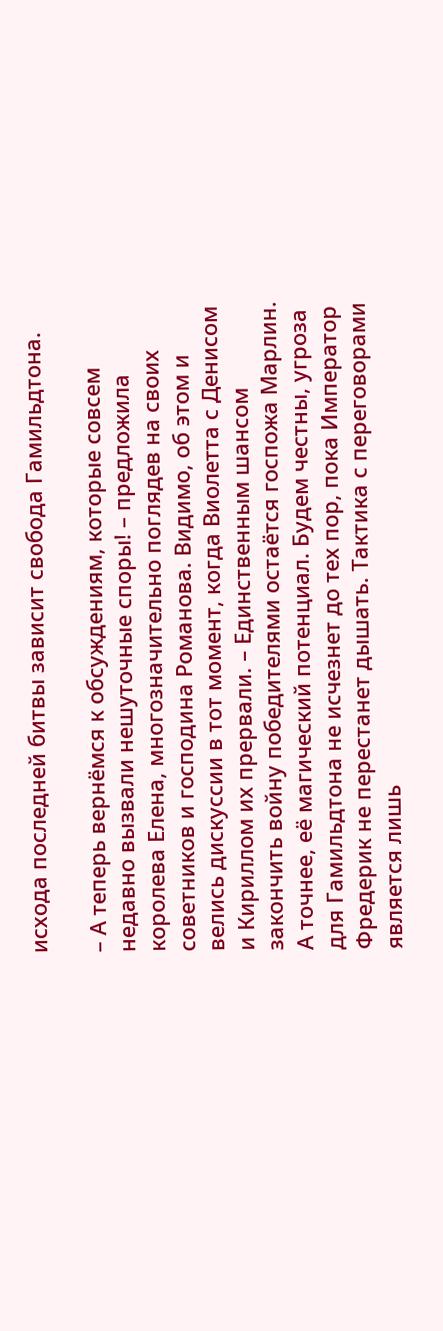исхода последней битвы зависит свобода Гамильдтона.

– А теперь вернёмся к обсуждениям, которые совсем недавно вызвали нешуточные споры! – предложила королева Елена, многозначительно поглядев на своих советников и господина Романова. Видимо, об этом и велись дискуссии в тот момент, когда Виолетта с Денисом и Кириллом их прервали. – Единственным шансом закончить войну победителями остаётся госпожа Марлин. А точнее, её магический потенциал. Будем честны, угроза для Гамильдтона не исчезнет до тех пор, пока Император Фредерик не перестанет дышать. Тактика с переговорами является лишь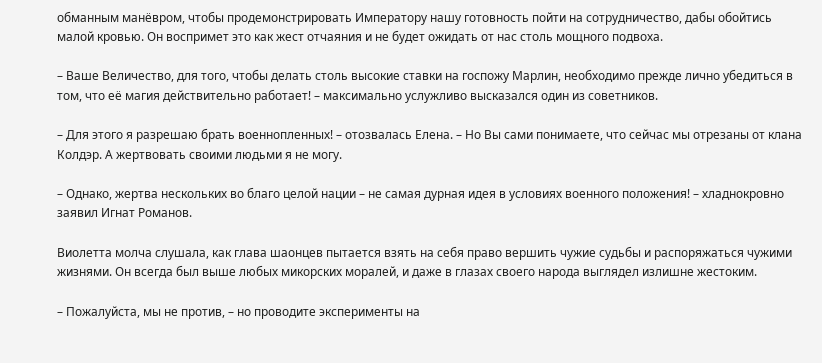обманным манёвром, чтобы продемонстрировать Императору нашу готовность пойти на сотрудничество, дабы обойтись малой кровью. Он воспримет это как жест отчаяния и не будет ожидать от нас столь мощного подвоха.

– Ваше Величество, для того, чтобы делать столь высокие ставки на госпожу Марлин, необходимо прежде лично убедиться в том, что её магия действительно работает! – максимально услужливо высказался один из советников.

– Для этого я разрешаю брать военнопленных! – отозвалась Елена. – Но Вы сами понимаете, что сейчас мы отрезаны от клана Колдэр. А жертвовать своими людьми я не могу.

– Однако, жертва нескольких во благо целой нации – не самая дурная идея в условиях военного положения! – хладнокровно заявил Игнат Романов.

Виолетта молча слушала, как глава шаонцев пытается взять на себя право вершить чужие судьбы и распоряжаться чужими жизнями. Он всегда был выше любых микорских моралей, и даже в глазах своего народа выглядел излишне жестоким.

– Пожалуйста, мы не против, – но проводите эксперименты на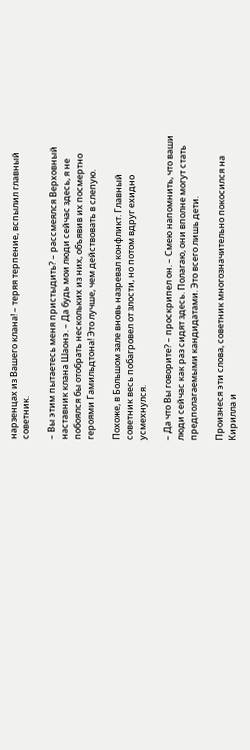нарзенцах из Вашего клана! – теряя терпение, вспылил главный советник.

– Вы этим пытаетесь меня пристыдить? – рассмеялся Верховный наставник клана Шаонэ. – Да будь мои люди сейчас здесь, я не побоялся бы отобрать нескольких из них, объявив их посмертно героями Гамильдтона! Это лучше, чем действовать в слепую.

Похоже, в Большом зале вновь назревал конфликт. Главный советник весь побагровел от злости, но потом вдруг ехидно усмехнулся.

– Да что Вы говорите? – проскрипел он. – Смею напомнить, что ваши люди сейчас как раз сидят здесь. Полагаю, они вполне могут стать предполагаемыми кандидатами. Это всего лишь дети.

Произнеся эти слова, советник многозначительно покосился на Кирилла и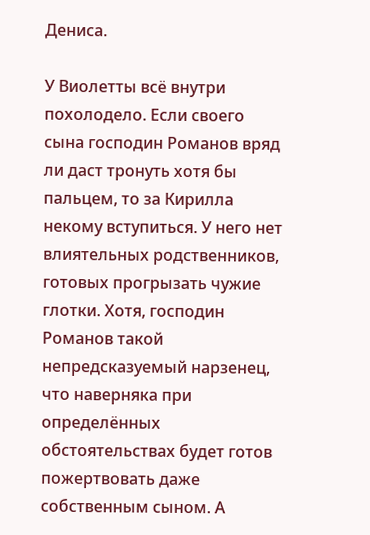Дениса.

У Виолетты всё внутри похолодело. Если своего сына господин Романов вряд ли даст тронуть хотя бы пальцем, то за Кирилла некому вступиться. У него нет влиятельных родственников, готовых прогрызать чужие глотки. Хотя, господин Романов такой непредсказуемый нарзенец, что наверняка при определённых обстоятельствах будет готов пожертвовать даже собственным сыном. А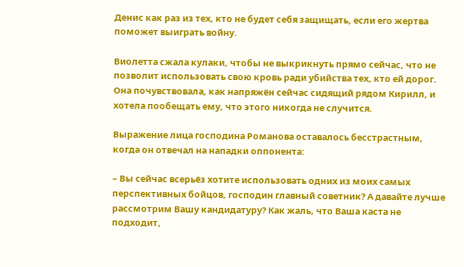Денис как раз из тех, кто не будет себя защищать, если его жертва поможет выиграть войну.

Виолетта сжала кулаки, чтобы не выкрикнуть прямо сейчас, что не позволит использовать свою кровь ради убийства тех, кто ей дорог. Она почувствовала, как напряжён сейчас сидящий рядом Кирилл, и хотела пообещать ему, что этого никогда не случится.

Выражение лица господина Романова оставалось бесстрастным, когда он отвечал на нападки оппонента:

– Вы сейчас всерьёз хотите использовать одних из моих самых перспективных бойцов, господин главный советник? А давайте лучше рассмотрим Вашу кандидатуру? Как жаль, что Ваша каста не подходит,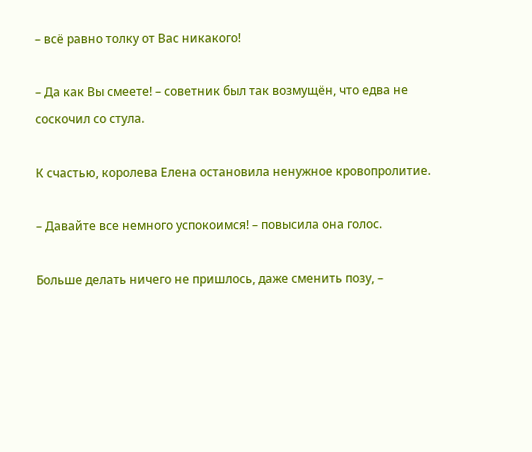– всё равно толку от Вас никакого!

– Да как Вы смеете! – советник был так возмущён, что едва не соскочил со стула.

К счастью, королева Елена остановила ненужное кровопролитие.

– Давайте все немного успокоимся! – повысила она голос.

Больше делать ничего не пришлось, даже сменить позу, –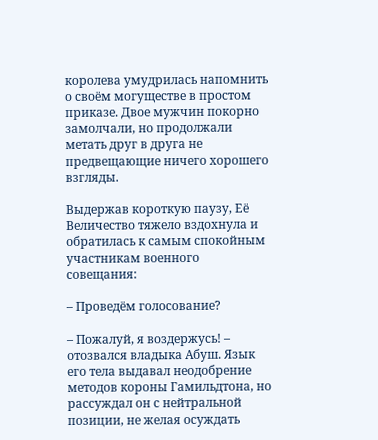королева умудрилась напомнить о своём могуществе в простом приказе. Двое мужчин покорно замолчали, но продолжали метать друг в друга не предвещающие ничего хорошего взгляды.

Выдержав короткую паузу, Её Величество тяжело вздохнула и обратилась к самым спокойным участникам военного совещания:

– Проведём голосование?

– Пожалуй, я воздержусь! – отозвался владыка Абуш. Язык его тела выдавал неодобрение методов короны Гамильдтона, но рассуждал он с нейтральной позиции, не желая осуждать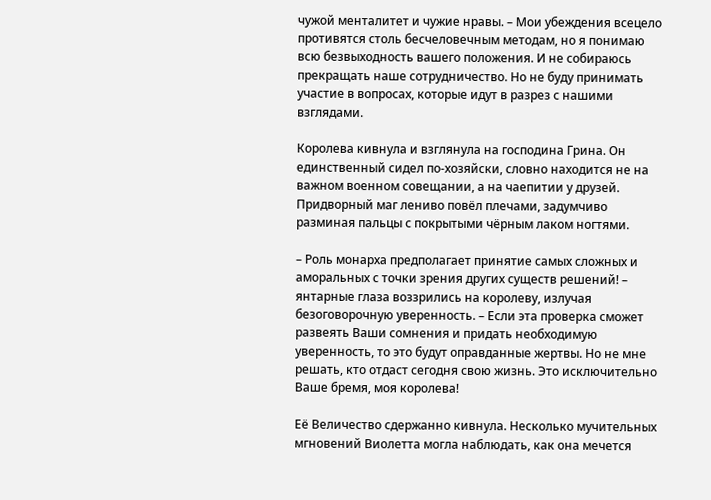чужой менталитет и чужие нравы. – Мои убеждения всецело противятся столь бесчеловечным методам, но я понимаю всю безвыходность вашего положения. И не собираюсь прекращать наше сотрудничество. Но не буду принимать участие в вопросах, которые идут в разрез с нашими взглядами.

Королева кивнула и взглянула на господина Грина. Он единственный сидел по-хозяйски, словно находится не на важном военном совещании, а на чаепитии у друзей. Придворный маг лениво повёл плечами, задумчиво разминая пальцы с покрытыми чёрным лаком ногтями.

– Роль монарха предполагает принятие самых сложных и аморальных с точки зрения других существ решений! – янтарные глаза воззрились на королеву, излучая безоговорочную уверенность. – Если эта проверка сможет развеять Ваши сомнения и придать необходимую уверенность, то это будут оправданные жертвы. Но не мне решать, кто отдаст сегодня свою жизнь. Это исключительно Ваше бремя, моя королева!

Её Величество сдержанно кивнула. Несколько мучительных мгновений Виолетта могла наблюдать, как она мечется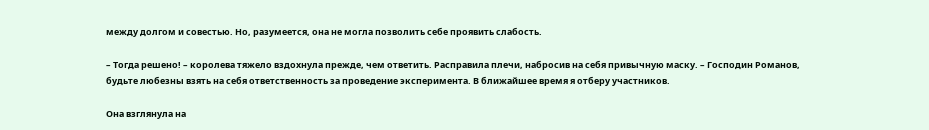между долгом и совестью. Но, разумеется, она не могла позволить себе проявить слабость.

– Тогда решено! – королева тяжело вздохнула прежде, чем ответить. Расправила плечи, набросив на себя привычную маску. – Господин Романов, будьте любезны взять на себя ответственность за проведение эксперимента. В ближайшее время я отберу участников.

Она взглянула на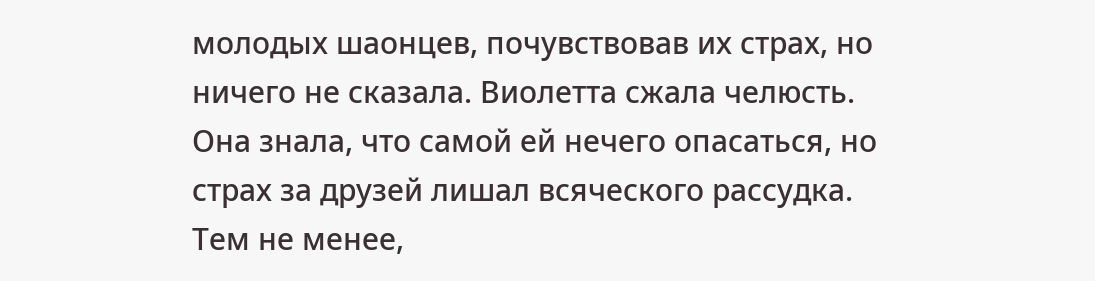молодых шаонцев, почувствовав их страх, но ничего не сказала. Виолетта сжала челюсть. Она знала, что самой ей нечего опасаться, но страх за друзей лишал всяческого рассудка. Тем не менее,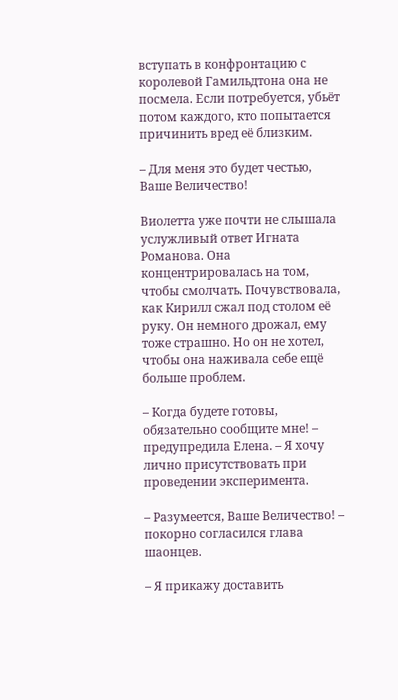вступать в конфронтацию с королевой Гамильдтона она не посмела. Если потребуется, убьёт потом каждого, кто попытается причинить вред её близким.

– Для меня это будет честью, Ваше Величество!

Виолетта уже почти не слышала услужливый ответ Игната Романова. Она концентрировалась на том, чтобы смолчать. Почувствовала, как Кирилл сжал под столом её руку. Он немного дрожал, ему тоже страшно. Но он не хотел, чтобы она наживала себе ещё больше проблем.

– Когда будете готовы, обязательно сообщите мне! – предупредила Елена. – Я хочу лично присутствовать при проведении эксперимента.

– Разумеется, Ваше Величество! – покорно согласился глава шаонцев.

– Я прикажу доставить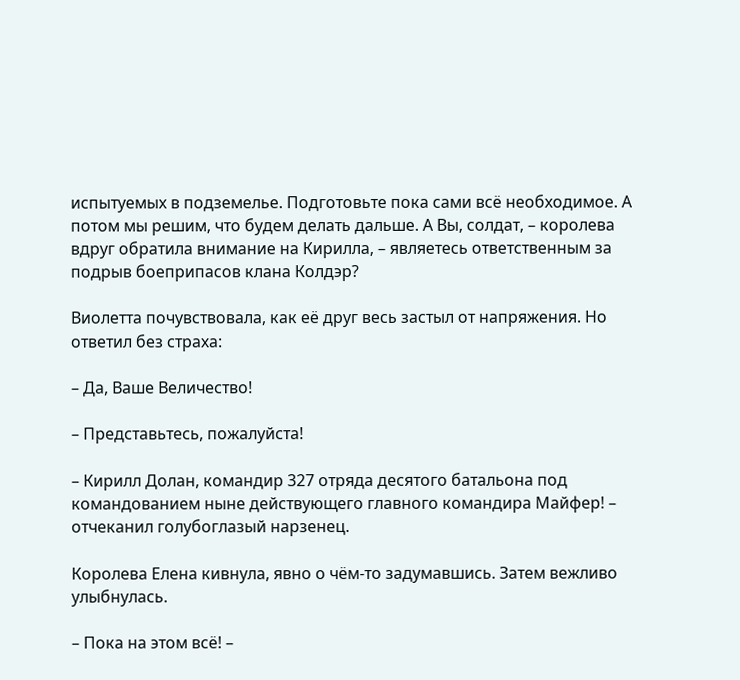испытуемых в подземелье. Подготовьте пока сами всё необходимое. А потом мы решим, что будем делать дальше. А Вы, солдат, – королева вдруг обратила внимание на Кирилла, – являетесь ответственным за подрыв боеприпасов клана Колдэр?

Виолетта почувствовала, как её друг весь застыл от напряжения. Но ответил без страха:

– Да, Ваше Величество!

– Представьтесь, пожалуйста!

– Кирилл Долан, командир 327 отряда десятого батальона под командованием ныне действующего главного командира Майфер! – отчеканил голубоглазый нарзенец.

Королева Елена кивнула, явно о чём-то задумавшись. Затем вежливо улыбнулась.

– Пока на этом всё! –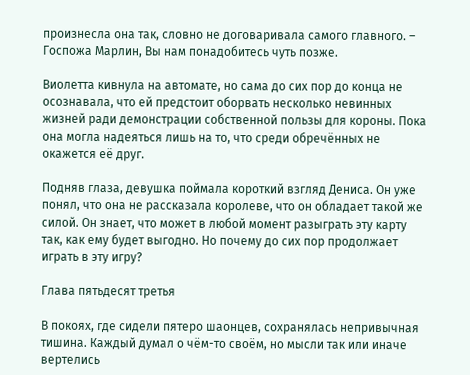произнесла она так, словно не договаривала самого главного. – Госпожа Марлин, Вы нам понадобитесь чуть позже.

Виолетта кивнула на автомате, но сама до сих пор до конца не осознавала, что ей предстоит оборвать несколько невинных жизней ради демонстрации собственной пользы для короны. Пока она могла надеяться лишь на то, что среди обречённых не окажется её друг.

Подняв глаза, девушка поймала короткий взгляд Дениса. Он уже понял, что она не рассказала королеве, что он обладает такой же силой. Он знает, что может в любой момент разыграть эту карту так, как ему будет выгодно. Но почему до сих пор продолжает играть в эту игру?

Глава пятьдесят третья

В покоях, где сидели пятеро шаонцев, сохранялась непривычная тишина. Каждый думал о чём-то своём, но мысли так или иначе вертелись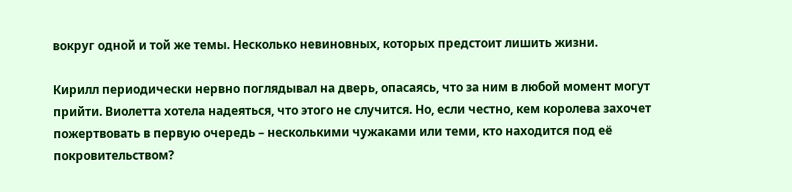вокруг одной и той же темы. Несколько невиновных, которых предстоит лишить жизни.

Кирилл периодически нервно поглядывал на дверь, опасаясь, что за ним в любой момент могут прийти. Виолетта хотела надеяться, что этого не случится. Но, если честно, кем королева захочет пожертвовать в первую очередь – несколькими чужаками или теми, кто находится под её покровительством?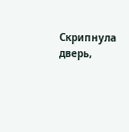Скрипнула дверь,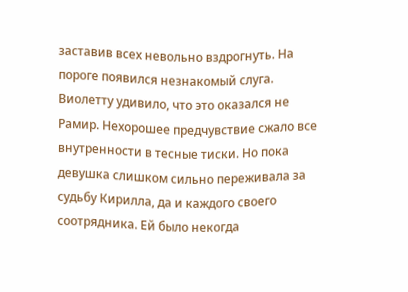заставив всех невольно вздрогнуть. На пороге появился незнакомый слуга. Виолетту удивило, что это оказался не Рамир. Нехорошее предчувствие сжало все внутренности в тесные тиски. Но пока девушка слишком сильно переживала за судьбу Кирилла, да и каждого своего соотрядника. Ей было некогда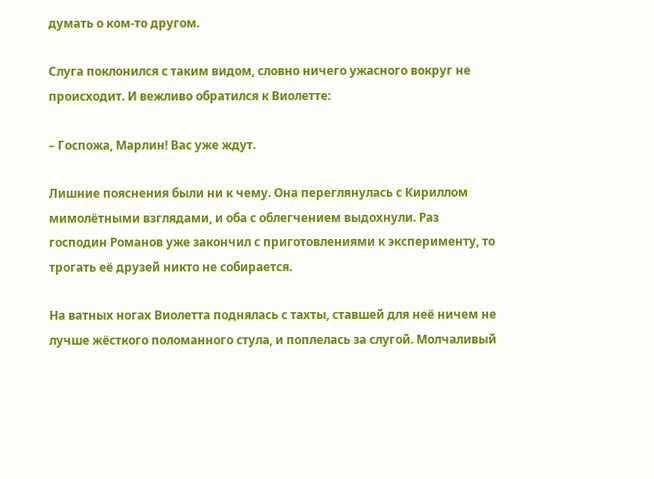думать о ком-то другом.

Слуга поклонился с таким видом, словно ничего ужасного вокруг не происходит. И вежливо обратился к Виолетте:

– Госпожа, Марлин! Вас уже ждут.

Лишние пояснения были ни к чему. Она переглянулась с Кириллом мимолётными взглядами, и оба с облегчением выдохнули. Раз господин Романов уже закончил с приготовлениями к эксперименту, то трогать её друзей никто не собирается.

На ватных ногах Виолетта поднялась с тахты, ставшей для неё ничем не лучше жёсткого поломанного стула, и поплелась за слугой. Молчаливый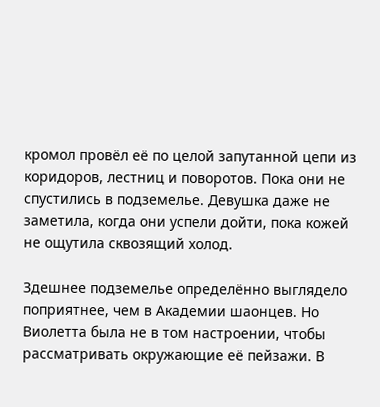кромол провёл её по целой запутанной цепи из коридоров, лестниц и поворотов. Пока они не спустились в подземелье. Девушка даже не заметила, когда они успели дойти, пока кожей не ощутила сквозящий холод.

Здешнее подземелье определённо выглядело поприятнее, чем в Академии шаонцев. Но Виолетта была не в том настроении, чтобы рассматривать окружающие её пейзажи. В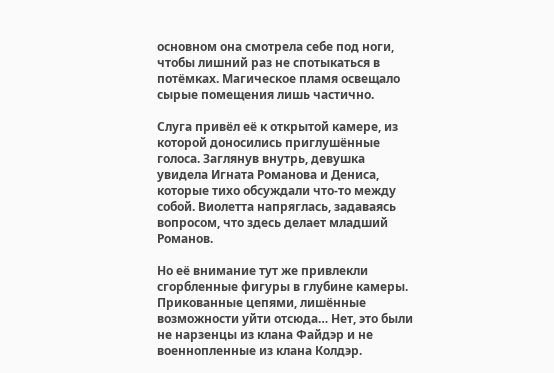основном она смотрела себе под ноги, чтобы лишний раз не спотыкаться в потёмках. Магическое пламя освещало сырые помещения лишь частично.

Слуга привёл её к открытой камере, из которой доносились приглушённые голоса. Заглянув внутрь, девушка увидела Игната Романова и Дениса, которые тихо обсуждали что-то между собой. Виолетта напряглась, задаваясь вопросом, что здесь делает младший Романов.

Но её внимание тут же привлекли сгорбленные фигуры в глубине камеры. Прикованные цепями, лишённые возможности уйти отсюда… Нет, это были не нарзенцы из клана Файдэр и не военнопленные из клана Колдэр.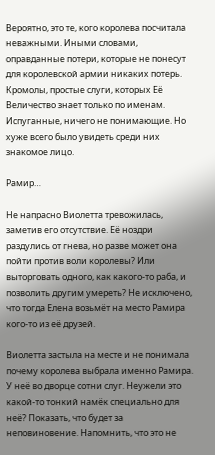Вероятно, это те, кого королева посчитала неважными. Иными словами, оправданные потери, которые не понесут для королевской армии никаких потерь. Кромолы, простые слуги, которых Её Величество знает только по именам. Испуганные, ничего не понимающие. Но хуже всего было увидеть среди них знакомое лицо.

Рамир…

Не напрасно Виолетта тревожилась, заметив его отсутствие. Её ноздри раздулись от гнева, но разве может она пойти против воли королевы? Или выторговать одного, как какого-то раба, и позволить другим умереть? Не исключено, что тогда Елена возьмёт на место Рамира кого-то из её друзей.

Виолетта застыла на месте и не понимала почему королева выбрала именно Рамира. У неё во дворце сотни слуг. Неужели это какой-то тонкий намёк специально для неё? Показать, что будет за неповиновение. Напомнить, что это не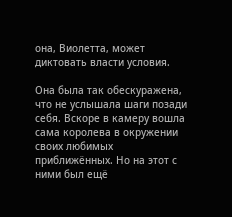она, Виолетта, может диктовать власти условия.

Она была так обескуражена, что не услышала шаги позади себя. Вскоре в камеру вошла сама королева в окружении своих любимых приближённых. Но на этот с ними был ещё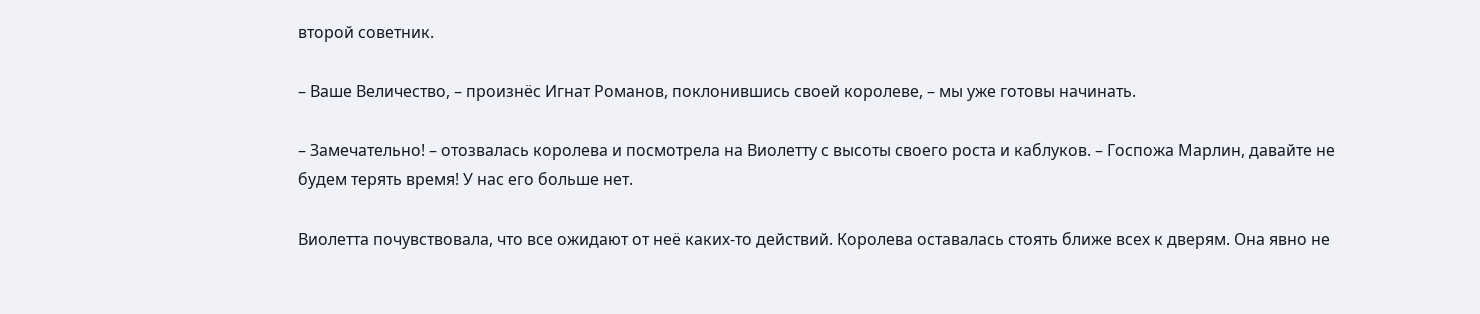второй советник.

– Ваше Величество, – произнёс Игнат Романов, поклонившись своей королеве, – мы уже готовы начинать.

– Замечательно! – отозвалась королева и посмотрела на Виолетту с высоты своего роста и каблуков. – Госпожа Марлин, давайте не будем терять время! У нас его больше нет.

Виолетта почувствовала, что все ожидают от неё каких-то действий. Королева оставалась стоять ближе всех к дверям. Она явно не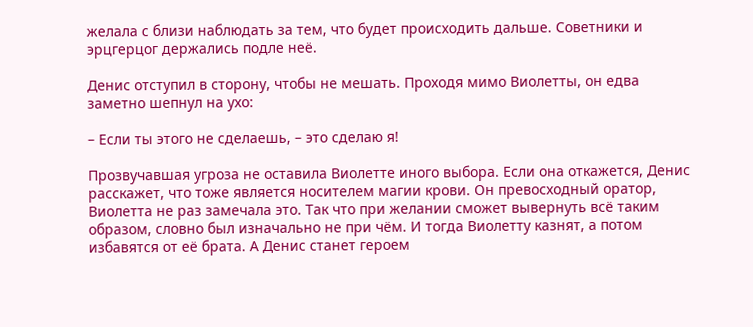желала с близи наблюдать за тем, что будет происходить дальше. Советники и эрцгерцог держались подле неё.

Денис отступил в сторону, чтобы не мешать. Проходя мимо Виолетты, он едва заметно шепнул на ухо:

– Если ты этого не сделаешь, – это сделаю я!

Прозвучавшая угроза не оставила Виолетте иного выбора. Если она откажется, Денис расскажет, что тоже является носителем магии крови. Он превосходный оратор, Виолетта не раз замечала это. Так что при желании сможет вывернуть всё таким образом, словно был изначально не при чём. И тогда Виолетту казнят, а потом избавятся от её брата. А Денис станет героем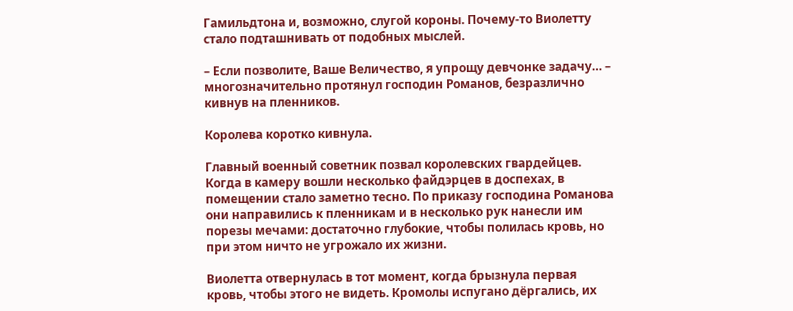Гамильдтона и, возможно, слугой короны. Почему-то Виолетту стало подташнивать от подобных мыслей.

– Если позволите, Ваше Величество, я упрощу девчонке задачу… – многозначительно протянул господин Романов, безразлично кивнув на пленников.

Королева коротко кивнула.

Главный военный советник позвал королевских гвардейцев. Когда в камеру вошли несколько файдэрцев в доспехах, в помещении стало заметно тесно. По приказу господина Романова они направились к пленникам и в несколько рук нанесли им порезы мечами: достаточно глубокие, чтобы полилась кровь, но при этом ничто не угрожало их жизни.

Виолетта отвернулась в тот момент, когда брызнула первая кровь, чтобы этого не видеть. Кромолы испугано дёргались, их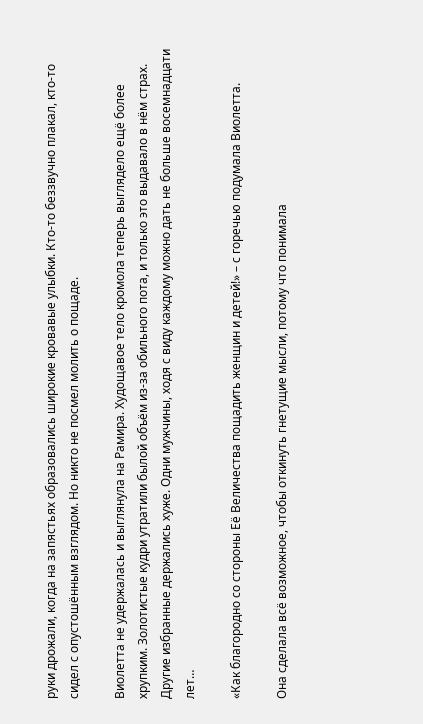руки дрожали, когда на запястьях образовались широкие кровавые улыбки. Кто-то беззвучно плакал, кто-то сидел с опустошённым взглядом. Но никто не посмел молить о пощаде.

Виолетта не удержалась и выглянула на Рамира. Худощавое тело кромола теперь выглядело ещё более хрупким. Золотистые кудри утратили былой объём из-за обильного пота, и только это выдавало в нём страх. Другие избранные держались хуже. Одни мужчины, ходя с виду каждому можно дать не больше восемнадцати лет…

«Как благородно со стороны Её Величества пощадить женщин и детей!» – с горечью подумала Виолетта.

Она сделала всё возможное, чтобы откинуть гнетущие мысли, потому что понимала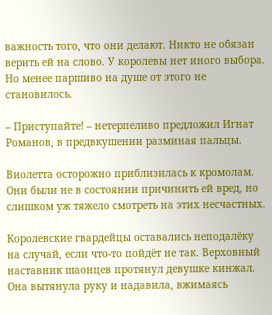важность того, что они делают. Никто не обязан верить ей на слово. У королевы нет иного выбора. Но менее паршиво на душе от этого не становилось.

– Приступайте! – нетерпеливо предложил Игнат Романов, в предвкушении разминая пальцы.

Виолетта осторожно приблизилась к кромолам. Они были не в состоянии причинить ей вред, но слишком уж тяжело смотреть на этих несчастных.

Королевские гвардейцы оставались неподалёку на случай, если что-то пойдёт не так. Верховный наставник шаонцев протянул девушке кинжал. Она вытянула руку и надавила, вжимаясь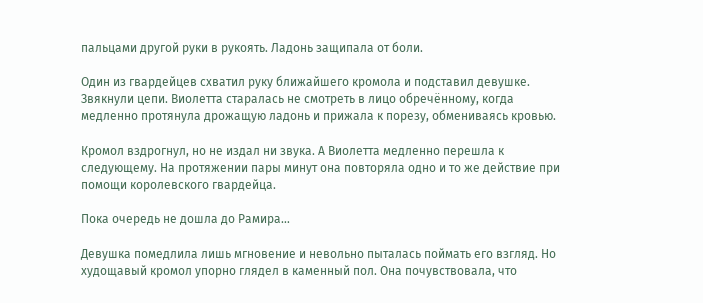пальцами другой руки в рукоять. Ладонь защипала от боли.

Один из гвардейцев схватил руку ближайшего кромола и подставил девушке. Звякнули цепи. Виолетта старалась не смотреть в лицо обречённому, когда медленно протянула дрожащую ладонь и прижала к порезу, обмениваясь кровью.

Кромол вздрогнул, но не издал ни звука. А Виолетта медленно перешла к следующему. На протяжении пары минут она повторяла одно и то же действие при помощи королевского гвардейца.

Пока очередь не дошла до Рамира…

Девушка помедлила лишь мгновение и невольно пыталась поймать его взгляд. Но худощавый кромол упорно глядел в каменный пол. Она почувствовала, что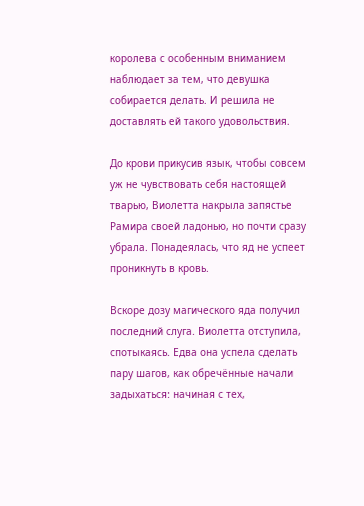королева с особенным вниманием наблюдает за тем, что девушка собирается делать. И решила не доставлять ей такого удовольствия.

До крови прикусив язык, чтобы совсем уж не чувствовать себя настоящей тварью, Виолетта накрыла запястье Рамира своей ладонью, но почти сразу убрала. Понадеялась, что яд не успеет проникнуть в кровь.

Вскоре дозу магического яда получил последний слуга. Виолетта отступила, спотыкаясь. Едва она успела сделать пару шагов, как обречённые начали задыхаться: начиная с тех,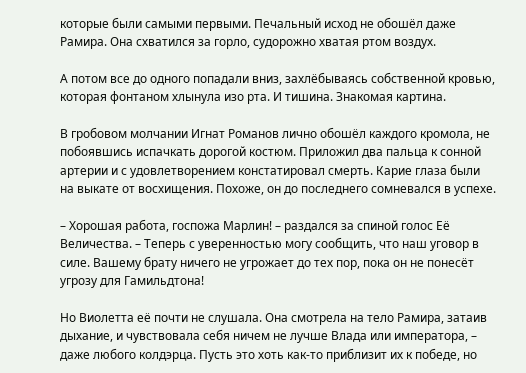которые были самыми первыми. Печальный исход не обошёл даже Рамира. Она схватился за горло, судорожно хватая ртом воздух.

А потом все до одного попадали вниз, захлёбываясь собственной кровью, которая фонтаном хлынула изо рта. И тишина. Знакомая картина.

В гробовом молчании Игнат Романов лично обошёл каждого кромола, не побоявшись испачкать дорогой костюм. Приложил два пальца к сонной артерии и с удовлетворением констатировал смерть. Карие глаза были на выкате от восхищения. Похоже, он до последнего сомневался в успехе.

– Хорошая работа, госпожа Марлин! – раздался за спиной голос Её Величества. – Теперь с уверенностью могу сообщить, что наш уговор в силе. Вашему брату ничего не угрожает до тех пор, пока он не понесёт угрозу для Гамильдтона!

Но Виолетта её почти не слушала. Она смотрела на тело Рамира, затаив дыхание, и чувствовала себя ничем не лучше Влада или императора, – даже любого колдэрца. Пусть это хоть как-то приблизит их к победе, но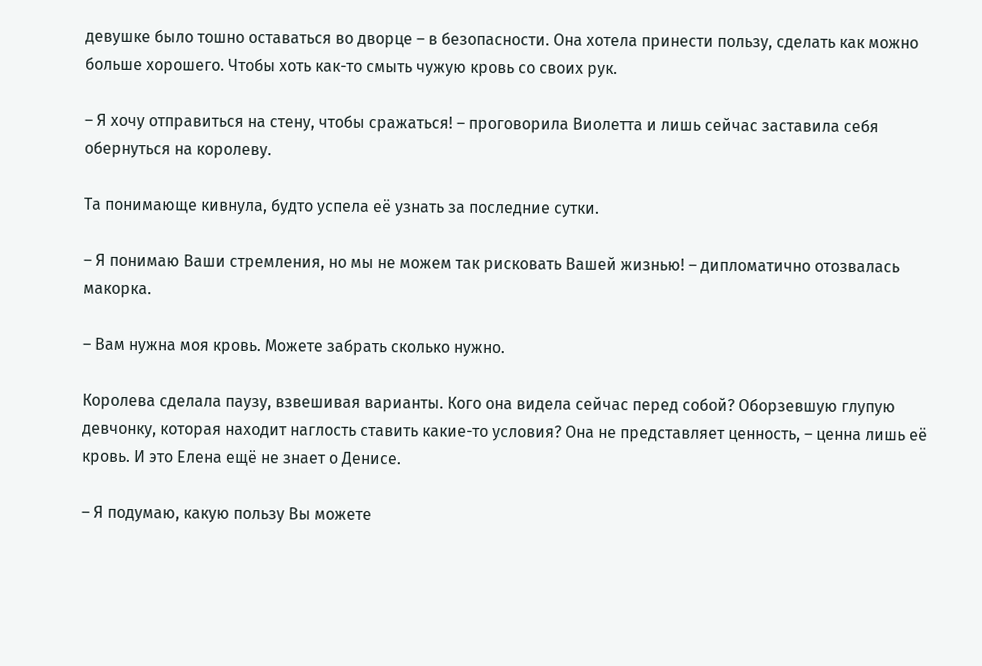девушке было тошно оставаться во дворце – в безопасности. Она хотела принести пользу, сделать как можно больше хорошего. Чтобы хоть как-то смыть чужую кровь со своих рук.

– Я хочу отправиться на стену, чтобы сражаться! – проговорила Виолетта и лишь сейчас заставила себя обернуться на королеву.

Та понимающе кивнула, будто успела её узнать за последние сутки.

– Я понимаю Ваши стремления, но мы не можем так рисковать Вашей жизнью! – дипломатично отозвалась макорка.

– Вам нужна моя кровь. Можете забрать сколько нужно.

Королева сделала паузу, взвешивая варианты. Кого она видела сейчас перед собой? Оборзевшую глупую девчонку, которая находит наглость ставить какие-то условия? Она не представляет ценность, – ценна лишь её кровь. И это Елена ещё не знает о Денисе.

– Я подумаю, какую пользу Вы можете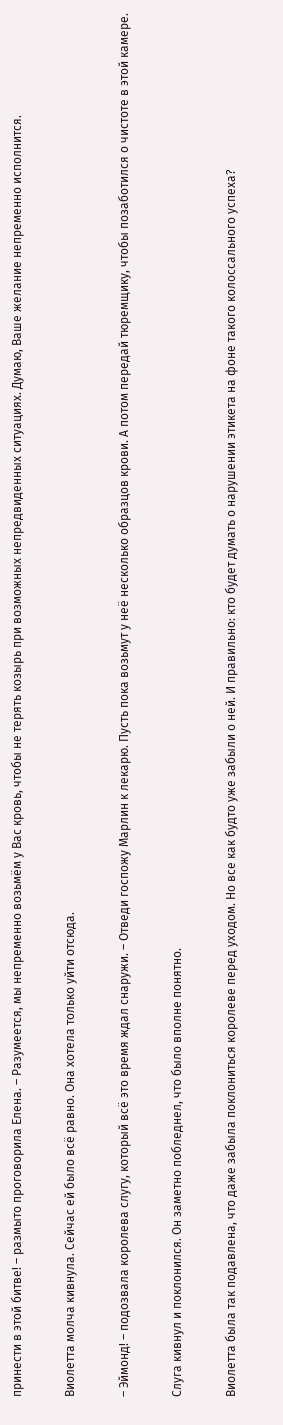принести в этой битве! – размыто проговорила Елена. – Разумеется, мы непременно возьмём у Вас кровь, чтобы не терять козырь при возможных непредвиденных ситуациях. Думаю, Ваше желание непременно исполнится.

Виолетта молча кивнула. Сейчас ей было всё равно. Она хотела только уйти отсюда.

– Эймонд! – подозвала королева слугу, который всё это время ждал снаружи. – Отведи госпожу Марлин к лекарю. Пусть пока возьмут у неё несколько образцов крови. А потом передай тюремщику, чтобы позаботился о чистоте в этой камере.

Слуга кивнул и поклонился. Он заметно побледнел, что было вполне понятно.

Виолетта была так подавлена, что даже забыла поклониться королеве перед уходом. Но все как будто уже забыли о ней. И правильно: кто будет думать о нарушении этикета на фоне такого колоссального успеха?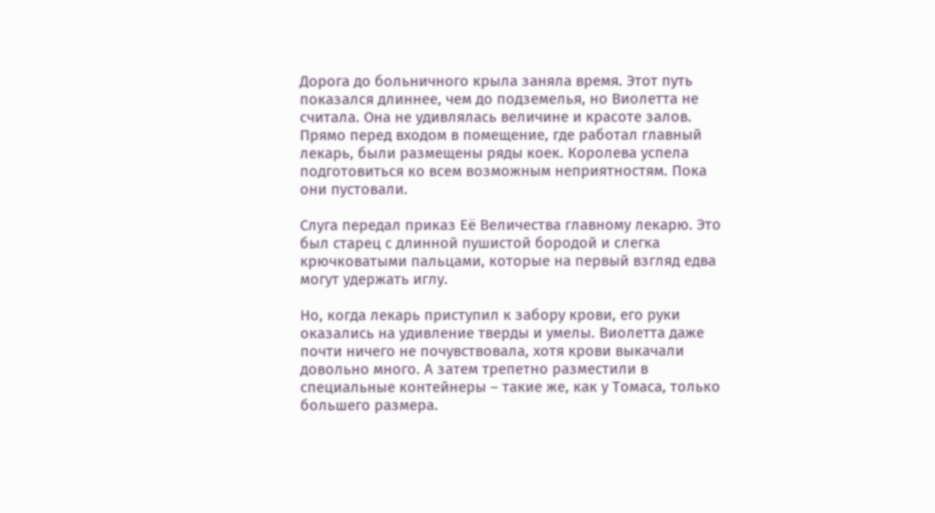Дорога до больничного крыла заняла время. Этот путь показался длиннее, чем до подземелья, но Виолетта не считала. Она не удивлялась величине и красоте залов. Прямо перед входом в помещение, где работал главный лекарь, были размещены ряды коек. Королева успела подготовиться ко всем возможным неприятностям. Пока они пустовали.

Слуга передал приказ Её Величества главному лекарю. Это был старец с длинной пушистой бородой и слегка крючковатыми пальцами, которые на первый взгляд едва могут удержать иглу.

Но, когда лекарь приступил к забору крови, его руки оказались на удивление тверды и умелы. Виолетта даже почти ничего не почувствовала, хотя крови выкачали довольно много. А затем трепетно разместили в специальные контейнеры – такие же, как у Томаса, только большего размера.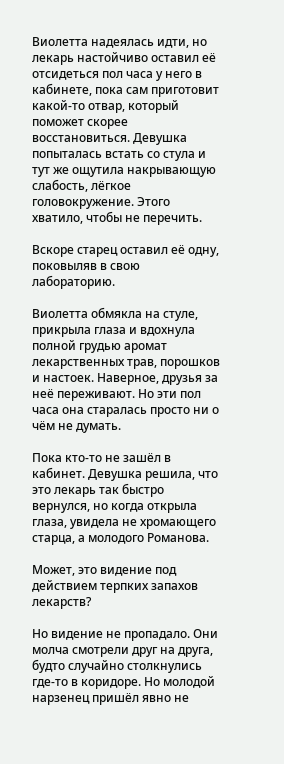Виолетта надеялась идти, но лекарь настойчиво оставил её отсидеться пол часа у него в кабинете, пока сам приготовит какой-то отвар, который поможет скорее восстановиться. Девушка попыталась встать со стула и тут же ощутила накрывающую слабость, лёгкое головокружение. Этого хватило, чтобы не перечить.

Вскоре старец оставил её одну, поковыляв в свою лабораторию.

Виолетта обмякла на стуле, прикрыла глаза и вдохнула полной грудью аромат лекарственных трав, порошков и настоек. Наверное, друзья за неё переживают. Но эти пол часа она старалась просто ни о чём не думать.

Пока кто-то не зашёл в кабинет. Девушка решила, что это лекарь так быстро вернулся, но когда открыла глаза, увидела не хромающего старца, а молодого Романова.

Может, это видение под действием терпких запахов лекарств?

Но видение не пропадало. Они молча смотрели друг на друга, будто случайно столкнулись где-то в коридоре. Но молодой нарзенец пришёл явно не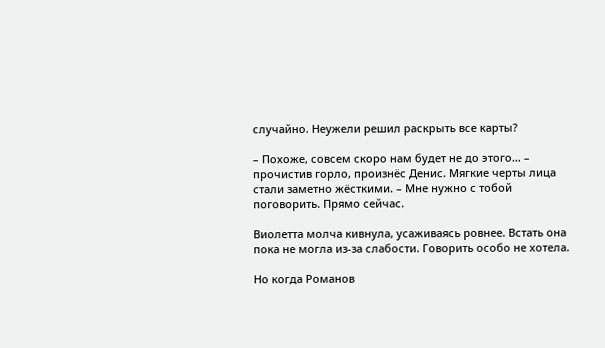случайно. Неужели решил раскрыть все карты?

– Похоже, совсем скоро нам будет не до этого… – прочистив горло, произнёс Денис. Мягкие черты лица стали заметно жёсткими. – Мне нужно с тобой поговорить. Прямо сейчас.

Виолетта молча кивнула, усаживаясь ровнее. Встать она пока не могла из-за слабости. Говорить особо не хотела.

Но когда Романов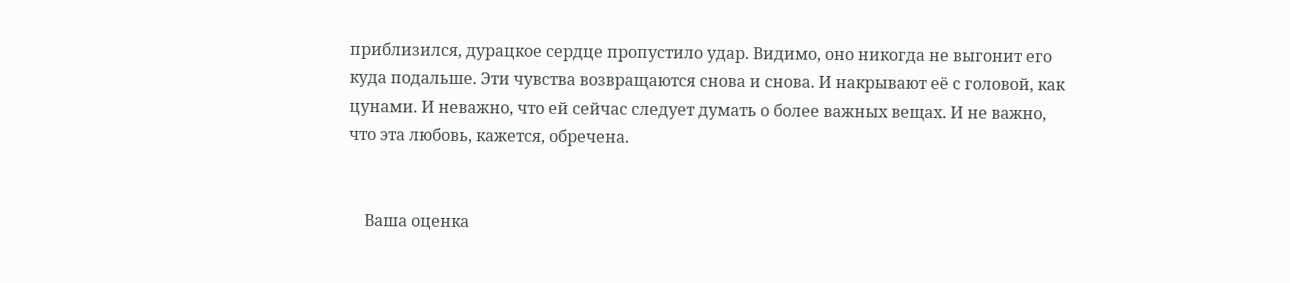приблизился, дурацкое сердце пропустило удар. Видимо, оно никогда не выгонит его куда подальше. Эти чувства возвращаются снова и снова. И накрывают её с головой, как цунами. И неважно, что ей сейчас следует думать о более важных вещах. И не важно, что эта любовь, кажется, обречена.


    Ваша оценка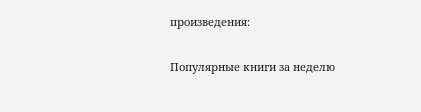произведения:

Популярные книги за неделю